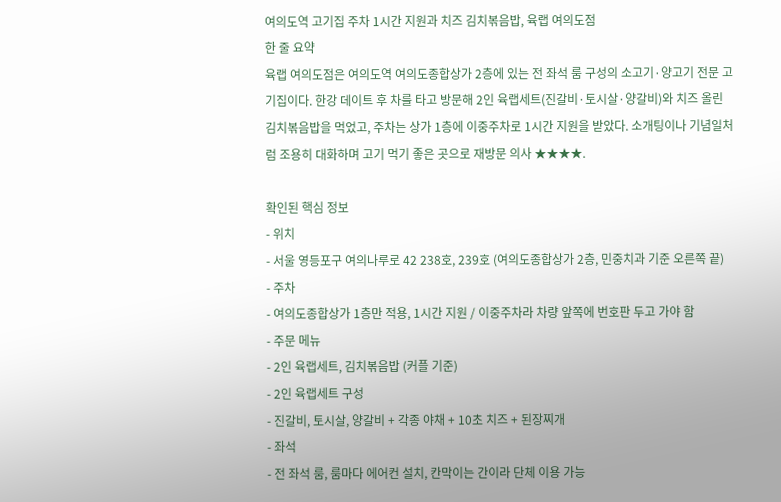여의도역 고기집 주차 1시간 지원과 치즈 김치볶음밥, 육랩 여의도점
한 줄 요약
육랩 여의도점은 여의도역 여의도종합상가 2층에 있는 전 좌석 룸 구성의 소고기·양고기 전문 고기집이다. 한강 데이트 후 차를 타고 방문해 2인 육랩세트(진갈비·토시살·양갈비)와 치즈 올린 김치볶음밥을 먹었고, 주차는 상가 1층에 이중주차로 1시간 지원을 받았다. 소개팅이나 기념일처럼 조용히 대화하며 고기 먹기 좋은 곳으로 재방문 의사 ★★★★.

확인된 핵심 정보
- 위치
- 서울 영등포구 여의나루로 42 238호, 239호 (여의도종합상가 2층, 민중치과 기준 오른쪽 끝)
- 주차
- 여의도종합상가 1층만 적용, 1시간 지원 / 이중주차라 차량 앞쪽에 번호판 두고 가야 함
- 주문 메뉴
- 2인 육랩세트, 김치볶음밥 (커플 기준)
- 2인 육랩세트 구성
- 진갈비, 토시살, 양갈비 + 각종 야채 + 10초 치즈 + 된장찌개
- 좌석
- 전 좌석 룸, 룸마다 에어컨 설치, 칸막이는 간이라 단체 이용 가능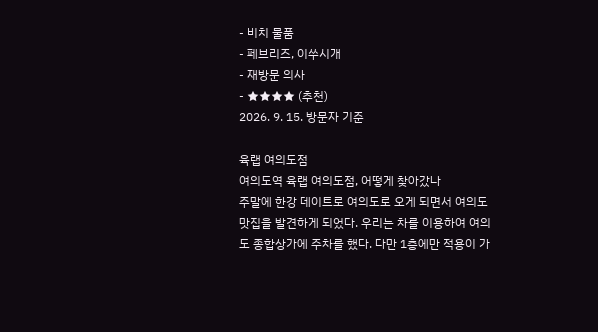- 비치 물품
- 페브리즈, 이쑤시개
- 재방문 의사
- ★★★★ (추천)
2026. 9. 15. 방문자 기준

육랩 여의도점
여의도역 육랩 여의도점, 어떻게 찾아갔나
주말에 한강 데이트로 여의도로 오게 되면서 여의도 맛집을 발견하게 되었다. 우리는 차를 이용하여 여의도 종합상가에 주차를 했다. 다만 1층에만 적용이 가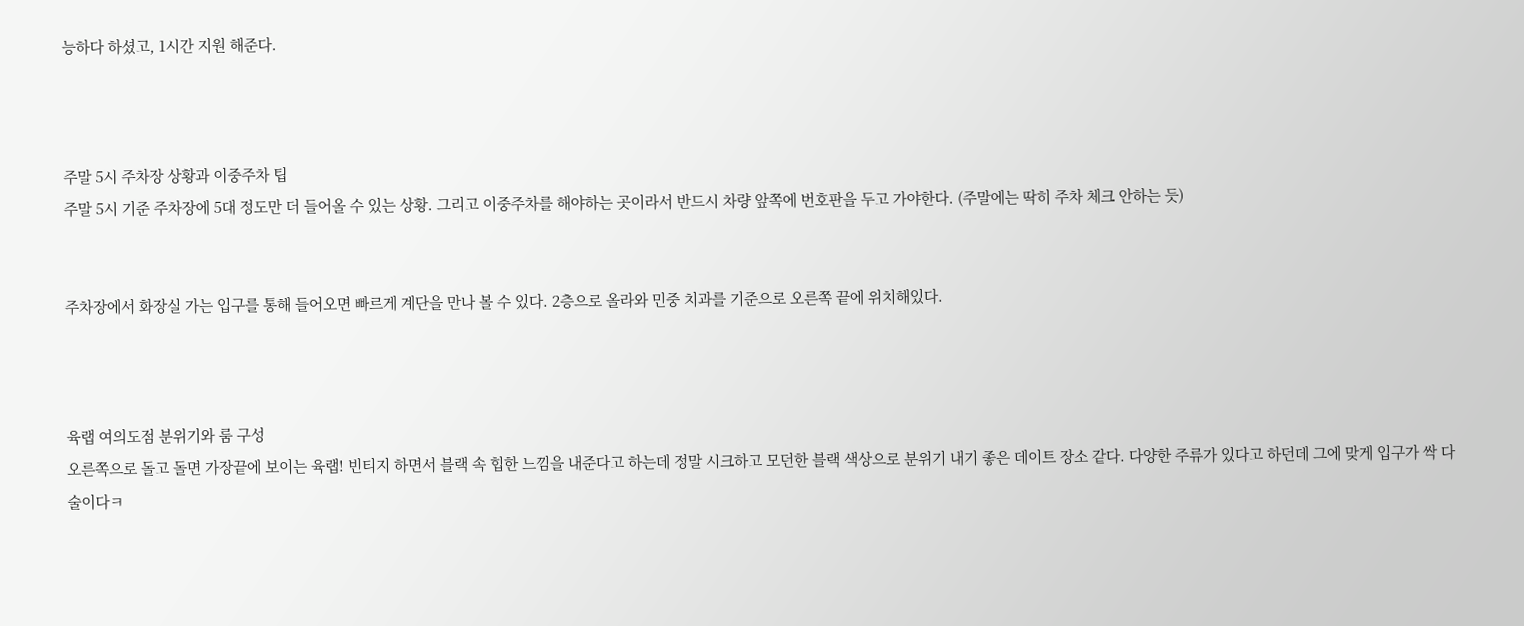능하다 하셨고, 1시간 지원 해준다.



주말 5시 주차장 상황과 이중주차 팁
주말 5시 기준 주차장에 5대 정도만 더 들어올 수 있는 상황. 그리고 이중주차를 해야하는 곳이라서 반드시 차량 앞쪽에 번호판을 두고 가야한다. (주말에는 딱히 주차 체크 안하는 듯)


주차장에서 화장실 가는 입구를 통해 들어오면 빠르게 계단을 만나 볼 수 있다. 2층으로 올라와 민중 치과를 기준으로 오른쪽 끝에 위치해있다.



육랩 여의도점 분위기와 룸 구성
오른쪽으로 돌고 돌면 가장끝에 보이는 육랩! 빈티지 하면서 블랙 속 힙한 느낌을 내준다고 하는데 정말 시크하고 모던한 블랙 색상으로 분위기 내기 좋은 데이트 장소 같다. 다양한 주류가 있다고 하던데 그에 맞게 입구가 싹 다 술이다ㅋ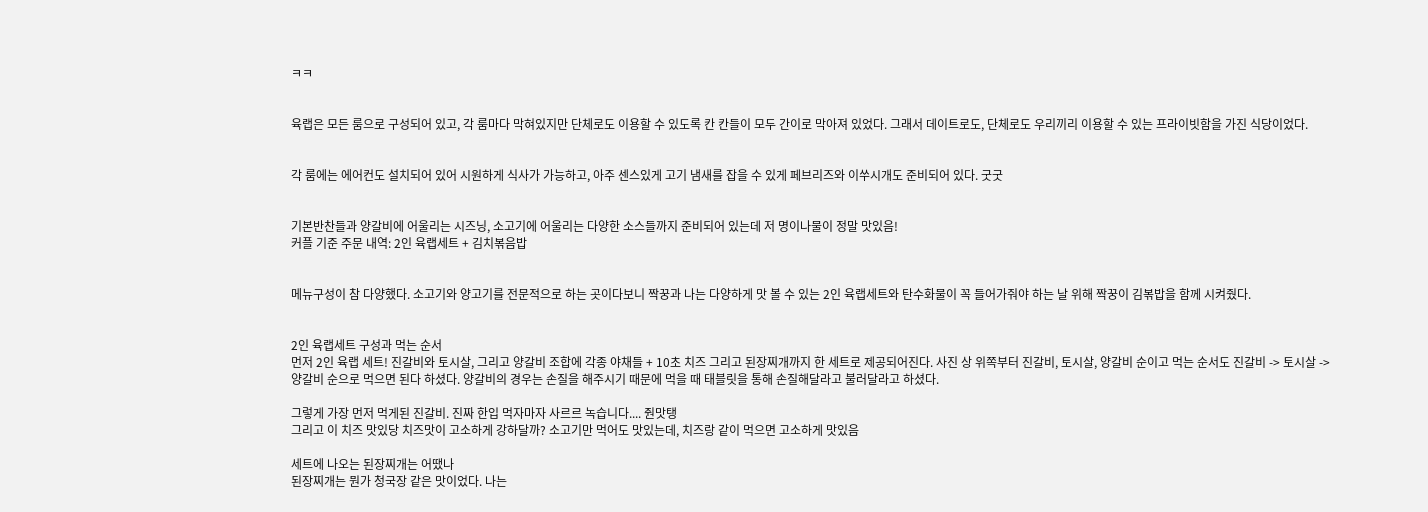ㅋㅋ


육랩은 모든 룸으로 구성되어 있고, 각 룸마다 막혀있지만 단체로도 이용할 수 있도록 칸 칸들이 모두 간이로 막아져 있었다. 그래서 데이트로도, 단체로도 우리끼리 이용할 수 있는 프라이빗함을 가진 식당이었다.


각 룸에는 에어컨도 설치되어 있어 시원하게 식사가 가능하고, 아주 센스있게 고기 냄새를 잡을 수 있게 페브리즈와 이쑤시개도 준비되어 있다. 굿굿


기본반찬들과 양갈비에 어울리는 시즈닝, 소고기에 어울리는 다양한 소스들까지 준비되어 있는데 저 명이나물이 정말 맛있음!
커플 기준 주문 내역: 2인 육랩세트 + 김치볶음밥


메뉴구성이 참 다양했다. 소고기와 양고기를 전문적으로 하는 곳이다보니 짝꿍과 나는 다양하게 맛 볼 수 있는 2인 육랩세트와 탄수화물이 꼭 들어가줘야 하는 날 위해 짝꿍이 김볶밥을 함께 시켜줬다.


2인 육랩세트 구성과 먹는 순서
먼저 2인 육랩 세트! 진갈비와 토시살, 그리고 양갈비 조합에 각종 야채들 + 10초 치즈 그리고 된장찌개까지 한 세트로 제공되어진다. 사진 상 위쪽부터 진갈비, 토시살, 양갈비 순이고 먹는 순서도 진갈비 -> 토시살 -> 양갈비 순으로 먹으면 된다 하셨다. 양갈비의 경우는 손질을 해주시기 때문에 먹을 때 태블릿을 통해 손질해달라고 불러달라고 하셨다.

그렇게 가장 먼저 먹게된 진갈비. 진짜 한입 먹자마자 사르르 녹습니다.... 줜맛탱
그리고 이 치즈 맛있당 치즈맛이 고소하게 강하달까? 소고기만 먹어도 맛있는데, 치즈랑 같이 먹으면 고소하게 맛있음

세트에 나오는 된장찌개는 어땠나
된장찌개는 뭔가 청국장 같은 맛이었다. 나는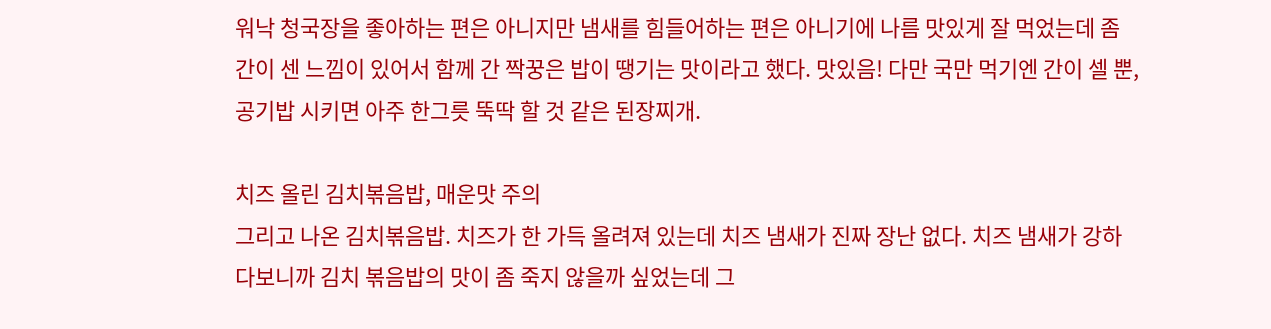워낙 청국장을 좋아하는 편은 아니지만 냄새를 힘들어하는 편은 아니기에 나름 맛있게 잘 먹었는데 좀 간이 센 느낌이 있어서 함께 간 짝꿍은 밥이 땡기는 맛이라고 했다. 맛있음! 다만 국만 먹기엔 간이 셀 뿐, 공기밥 시키면 아주 한그릇 뚝딱 할 것 같은 된장찌개.

치즈 올린 김치볶음밥, 매운맛 주의
그리고 나온 김치볶음밥. 치즈가 한 가득 올려져 있는데 치즈 냄새가 진짜 장난 없다. 치즈 냄새가 강하다보니까 김치 볶음밥의 맛이 좀 죽지 않을까 싶었는데 그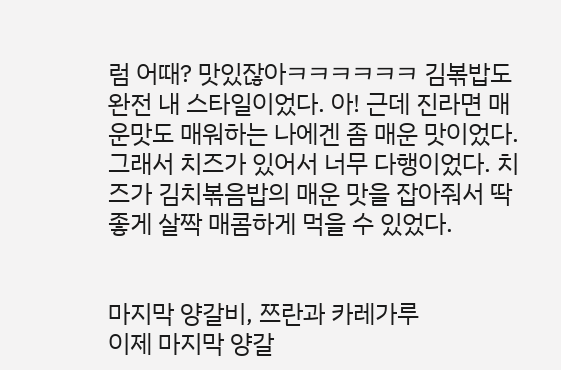럼 어때? 맛있잖아ㅋㅋㅋㅋㅋㅋ 김볶밥도 완전 내 스타일이었다. 아! 근데 진라면 매운맛도 매워하는 나에겐 좀 매운 맛이었다. 그래서 치즈가 있어서 너무 다행이었다. 치즈가 김치볶음밥의 매운 맛을 잡아줘서 딱 좋게 살짝 매콤하게 먹을 수 있었다.


마지막 양갈비, 쯔란과 카레가루
이제 마지막 양갈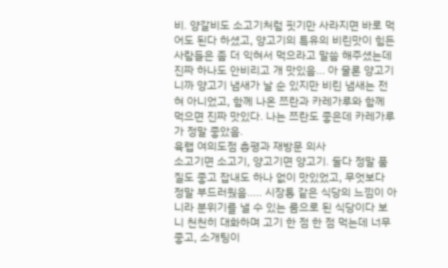비. 양갈비도 소고기처럼 핏기만 사라지면 바로 먹어도 된다 하셨고, 양고기의 특유의 비린맛이 힘든 사람들은 좀 더 익혀서 먹으라고 말씀 해주셨는데 진짜 하나도 안비리고 개 맛있음... 아 물론 양고기니까 양고기 냄새가 날 순 있지만 비린 냄새는 전혀 아니었고, 함께 나온 쯔란과 카레가루와 함께 먹으면 진짜 맛있다. 나는 쯔란도 좋은데 카레가루가 정말 좋았음.
육랩 여의도점 총평과 재방문 의사
소고기면 소고기, 양고기면 양고기. 둘다 정말 품질도 좋고 잡내도 하나 없이 맛있었고, 무엇보다 정말 부드러웠음..... 시장통 같은 식당의 느낌이 아니라 분위기를 낼 수 있는 룸으로 된 식당이다 보니 천천히 대화하며 고기 한 점 한 점 먹는데 너무 좋고, 소개팅이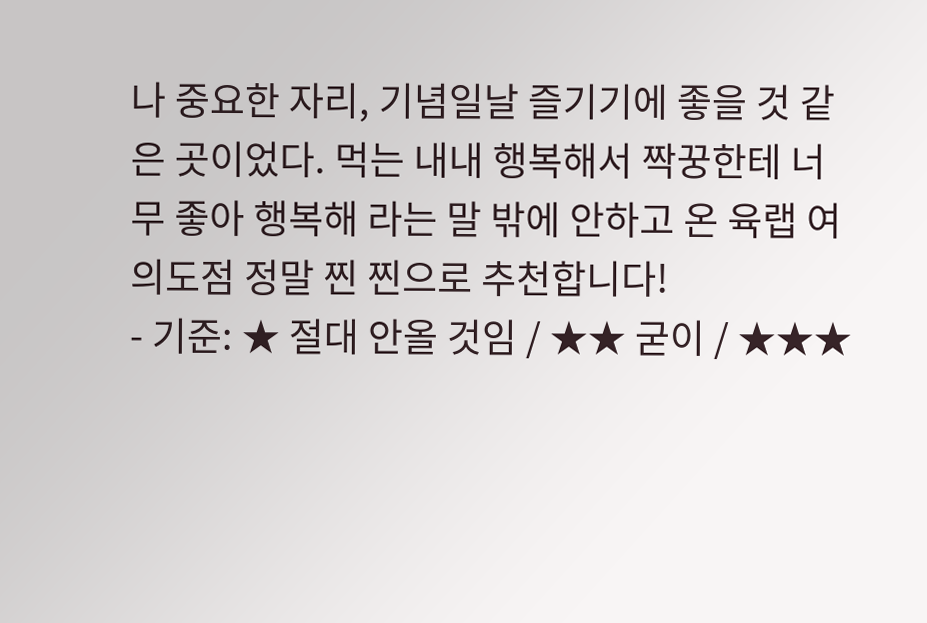나 중요한 자리, 기념일날 즐기기에 좋을 것 같은 곳이었다. 먹는 내내 행복해서 짝꿍한테 너무 좋아 행복해 라는 말 밖에 안하고 온 육랩 여의도점 정말 찐 찐으로 추천합니다!
- 기준: ★ 절대 안올 것임 / ★★ 굳이 / ★★★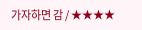가자하면 감 / ★★★★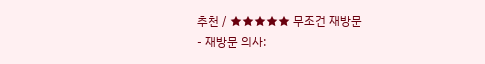추천 / ★★★★★ 무조건 재방문
- 재방문 의사: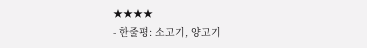★★★★
- 한줄평: 소고기, 양고기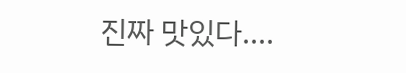진짜 맛있다....